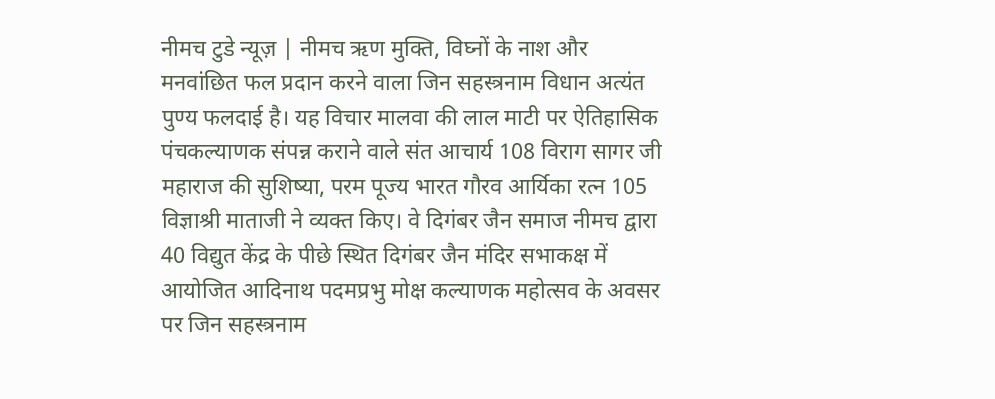नीमच टुडे न्यूज़ | नीमच ऋण मुक्ति, विघ्नों के नाश और मनवांछित फल प्रदान करने वाला जिन सहस्त्रनाम विधान अत्यंत पुण्य फलदाई है। यह विचार मालवा की लाल माटी पर ऐतिहासिक पंचकल्याणक संपन्न कराने वाले संत आचार्य 108 विराग सागर जी महाराज की सुशिष्या, परम पूज्य भारत गौरव आर्यिका रत्न 105 विज्ञाश्री माताजी ने व्यक्त किए। वे दिगंबर जैन समाज नीमच द्वारा 40 विद्युत केंद्र के पीछे स्थित दिगंबर जैन मंदिर सभाकक्ष में आयोजित आदिनाथ पदमप्रभु मोक्ष कल्याणक महोत्सव के अवसर पर जिन सहस्त्रनाम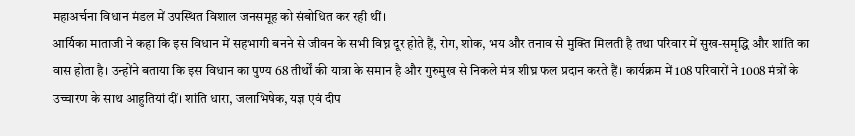महाअर्चना विधान मंडल में उपस्थित विशाल जनसमूह को संबोधित कर रही थीं।
आर्यिका माताजी ने कहा कि इस विधान में सहभागी बनने से जीवन के सभी विघ्न दूर होते हैं, रोग, शोक, भय और तनाव से मुक्ति मिलती है तथा परिवार में सुख-समृद्धि और शांति का वास होता है। उन्होंने बताया कि इस विधान का पुण्य 68 तीर्थों की यात्रा के समान है और गुरुमुख से निकले मंत्र शीघ्र फल प्रदान करते हैं। कार्यक्रम में 108 परिवारों ने 1008 मंत्रों के उच्चारण के साथ आहुतियां दीं। शांति धारा, जलाभिषेक, यज्ञ एवं दीप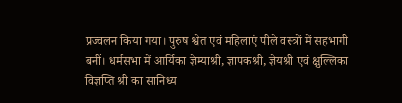प्रज्वलन किया गया। पुरुष श्वेत एवं महिलाएं पीले वस्त्रों में सहभागी बनीं। धर्मसभा में आर्यिका ज्ञेम्याश्री, ज्ञापकश्री, ज्ञेयश्री एवं क्षुल्लिका विज्ञप्ति श्री का सानिध्य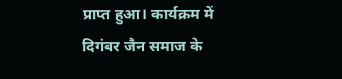प्राप्त हुआ। कार्यक्रम में दिगंबर जैन समाज के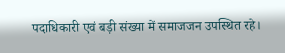पदाधिकारी एवं बड़ी संख्या में समाजजन उपस्थित रहे।